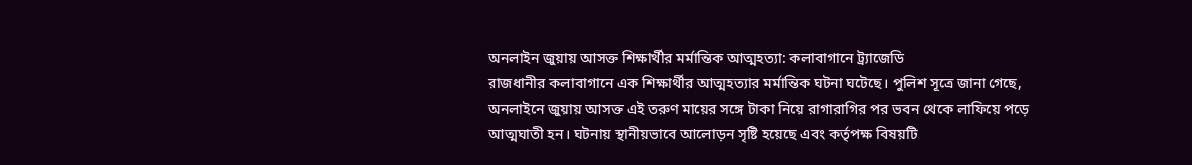অনলাইন জুয়ায় আসক্ত শিক্ষার্থীর মর্মান্তিক আত্মহত্যা: কলাবাগানে ট্র্যাজেডি
রাজধানীর কলাবাগানে এক শিক্ষার্থীর আত্মহত্যার মর্মান্তিক ঘটনা ঘটেছে। পুলিশ সূত্রে জানা গেছে, অনলাইনে জুয়ায় আসক্ত এই তরুণ মায়ের সঙ্গে টাকা নিয়ে রাগারাগির পর ভবন থেকে লাফিয়ে পড়ে আত্মঘাতী হন। ঘটনায় স্থানীয়ভাবে আলোড়ন সৃষ্টি হয়েছে এবং কর্তৃপক্ষ বিষয়টি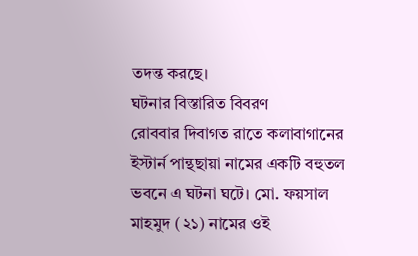তদন্ত করছে।
ঘটনার বিস্তারিত বিবরণ
রোববার দিবাগত রাতে কলাবাগানের ইস্টার্ন পান্থছায়া নামের একটি বহুতল ভবনে এ ঘটনা ঘটে। মো. ফয়সাল মাহমুদ (২১) নামের ওই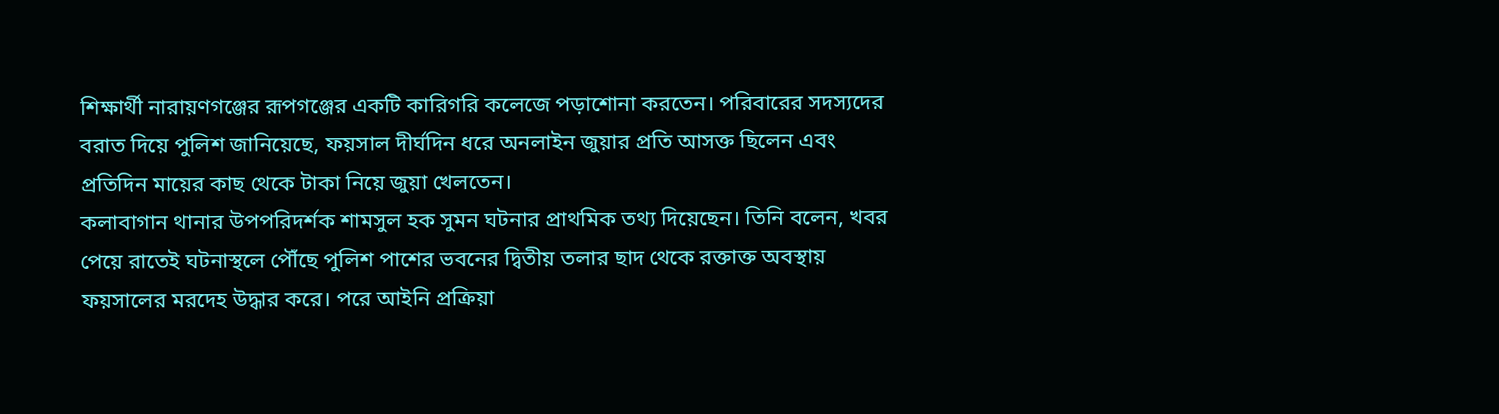শিক্ষার্থী নারায়ণগঞ্জের রূপগঞ্জের একটি কারিগরি কলেজে পড়াশোনা করতেন। পরিবারের সদস্যদের বরাত দিয়ে পুলিশ জানিয়েছে, ফয়সাল দীর্ঘদিন ধরে অনলাইন জুয়ার প্রতি আসক্ত ছিলেন এবং প্রতিদিন মায়ের কাছ থেকে টাকা নিয়ে জুয়া খেলতেন।
কলাবাগান থানার উপপরিদর্শক শামসুল হক সুমন ঘটনার প্রাথমিক তথ্য দিয়েছেন। তিনি বলেন, খবর পেয়ে রাতেই ঘটনাস্থলে পৌঁছে পুলিশ পাশের ভবনের দ্বিতীয় তলার ছাদ থেকে রক্তাক্ত অবস্থায় ফয়সালের মরদেহ উদ্ধার করে। পরে আইনি প্রক্রিয়া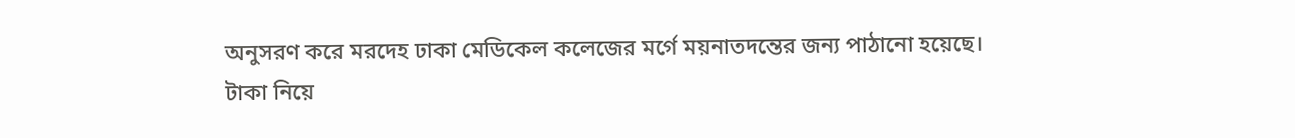অনুসরণ করে মরদেহ ঢাকা মেডিকেল কলেজের মর্গে ময়নাতদন্তের জন্য পাঠানো হয়েছে।
টাকা নিয়ে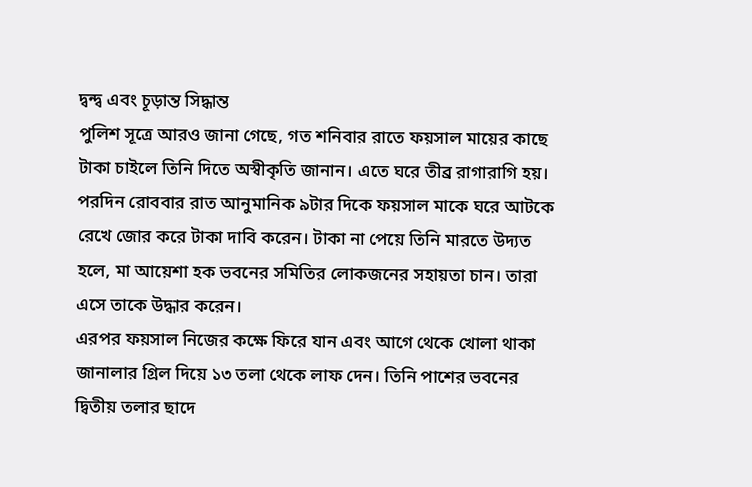দ্বন্দ্ব এবং চূড়ান্ত সিদ্ধান্ত
পুলিশ সূত্রে আরও জানা গেছে, গত শনিবার রাতে ফয়সাল মায়ের কাছে টাকা চাইলে তিনি দিতে অস্বীকৃতি জানান। এতে ঘরে তীব্র রাগারাগি হয়। পরদিন রোববার রাত আনুমানিক ৯টার দিকে ফয়সাল মাকে ঘরে আটকে রেখে জোর করে টাকা দাবি করেন। টাকা না পেয়ে তিনি মারতে উদ্যত হলে, মা আয়েশা হক ভবনের সমিতির লোকজনের সহায়তা চান। তারা এসে তাকে উদ্ধার করেন।
এরপর ফয়সাল নিজের কক্ষে ফিরে যান এবং আগে থেকে খোলা থাকা জানালার গ্রিল দিয়ে ১৩ তলা থেকে লাফ দেন। তিনি পাশের ভবনের দ্বিতীয় তলার ছাদে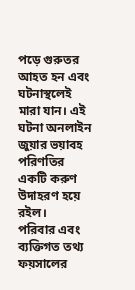পড়ে গুরুতর আহত হন এবং ঘটনাস্থলেই মারা যান। এই ঘটনা অনলাইন জুয়ার ভয়াবহ পরিণতির একটি করুণ উদাহরণ হয়ে রইল।
পরিবার এবং ব্যক্তিগত তথ্য
ফয়সালের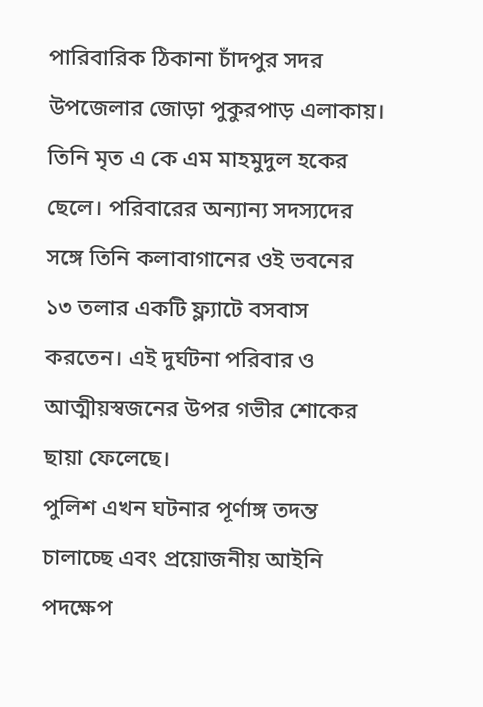পারিবারিক ঠিকানা চাঁদপুর সদর উপজেলার জোড়া পুকুরপাড় এলাকায়। তিনি মৃত এ কে এম মাহমুদুল হকের ছেলে। পরিবারের অন্যান্য সদস্যদের সঙ্গে তিনি কলাবাগানের ওই ভবনের ১৩ তলার একটি ফ্ল্যাটে বসবাস করতেন। এই দুর্ঘটনা পরিবার ও আত্মীয়স্বজনের উপর গভীর শোকের ছায়া ফেলেছে।
পুলিশ এখন ঘটনার পূর্ণাঙ্গ তদন্ত চালাচ্ছে এবং প্রয়োজনীয় আইনি পদক্ষেপ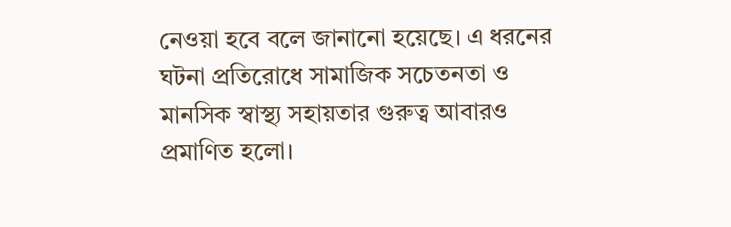নেওয়া হবে বলে জানানো হয়েছে। এ ধরনের ঘটনা প্রতিরোধে সামাজিক সচেতনতা ও মানসিক স্বাস্থ্য সহায়তার গুরুত্ব আবারও প্রমাণিত হলো।